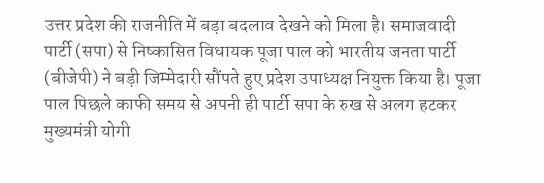उत्तर प्रदेश की राजनीति में बड़ा बदलाव देखने को मिला है। समाजवादी पार्टी (सपा) से निष्कासित विधायक पूजा पाल को भारतीय जनता पार्टी (बीजेपी) ने बड़ी जिम्मेदारी सौंपते हुए प्रदेश उपाध्यक्ष नियुक्त किया है। पूजा पाल पिछले काफी समय से अपनी ही पार्टी सपा के रुख से अलग हटकर मुख्यमंत्री योगी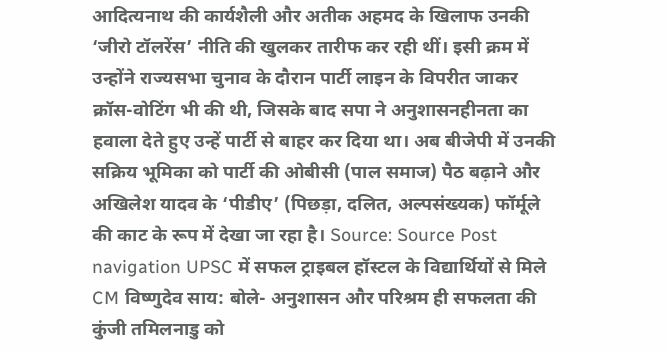आदित्यनाथ की कार्यशैली और अतीक अहमद के खिलाफ उनकी ‘जीरो टॉलरेंस’ नीति की खुलकर तारीफ कर रही थीं। इसी क्रम में उन्होंने राज्यसभा चुनाव के दौरान पार्टी लाइन के विपरीत जाकर क्रॉस-वोटिंग भी की थी, जिसके बाद सपा ने अनुशासनहीनता का हवाला देते हुए उन्हें पार्टी से बाहर कर दिया था। अब बीजेपी में उनकी सक्रिय भूमिका को पार्टी की ओबीसी (पाल समाज) पैठ बढ़ाने और अखिलेश यादव के ‘पीडीए’ (पिछड़ा, दलित, अल्पसंख्यक) फॉर्मूले की काट के रूप में देखा जा रहा है। Source: Source Post navigation UPSC में सफल ट्राइबल हॉस्टल के विद्यार्थियों से मिले CM विष्णुदेव साय: बोले- अनुशासन और परिश्रम ही सफलता की कुंजी तमिलनाडु को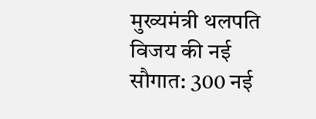मुख्यमंत्री थलपति विजय की नई सौगात: 300 नई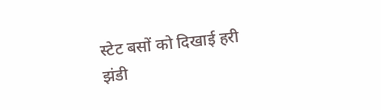स्टेट बसों को दिखाई हरी झंडी